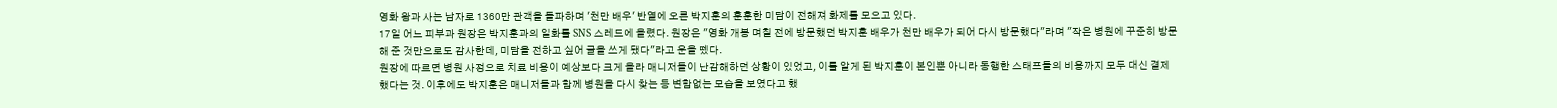영화 왕과 사는 남자로 1360만 관객을 돌파하며 '천만 배우' 반열에 오른 박지훈의 훈훈한 미담이 전해져 화제를 모으고 있다.
17일 어느 피부과 원장은 박지훈과의 일화를 SNS 스레드에 올렸다. 원장은 "영화 개봉 며칠 전에 방문했던 박지훈 배우가 천만 배우가 되어 다시 방문했다"라며 "작은 병원에 꾸준히 방문해 준 것만으로도 감사한데, 미담을 전하고 싶어 글을 쓰게 됐다"라고 운을 뗐다.
원장에 따르면 병원 사정으로 치료 비용이 예상보다 크게 올라 매니저들이 난감해하던 상황이 있었고, 이를 알게 된 박지훈이 본인뿐 아니라 동행한 스태프들의 비용까지 모두 대신 결제했다는 것. 이후에도 박지훈은 매니저들과 함께 병원을 다시 찾는 등 변함없는 모습을 보였다고 했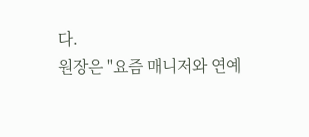다.
원장은 "요즘 매니저와 연예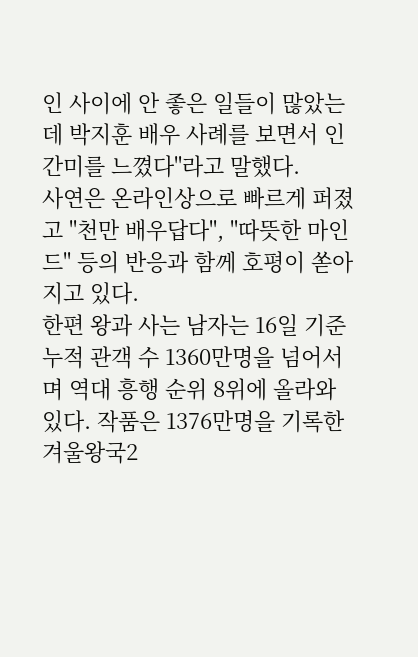인 사이에 안 좋은 일들이 많았는데 박지훈 배우 사례를 보면서 인간미를 느꼈다"라고 말했다.
사연은 온라인상으로 빠르게 퍼졌고 "천만 배우답다", "따뜻한 마인드" 등의 반응과 함께 호평이 쏟아지고 있다.
한편 왕과 사는 남자는 16일 기준 누적 관객 수 1360만명을 넘어서며 역대 흥행 순위 8위에 올라와 있다. 작품은 1376만명을 기록한 겨울왕국2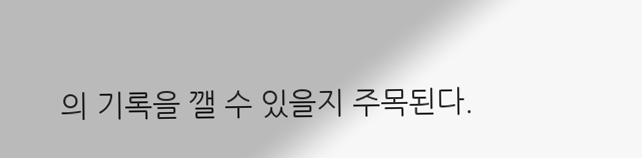의 기록을 깰 수 있을지 주목된다.